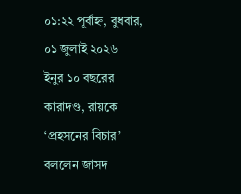০১:২২ পূর্বাহ্ন, বুধবার, ০১ জুলাই ২০২৬
ইনুর ১০ বছরের কারাদণ্ড, রায়কে ‘প্রহসনের বিচার’ বললেন জাসদ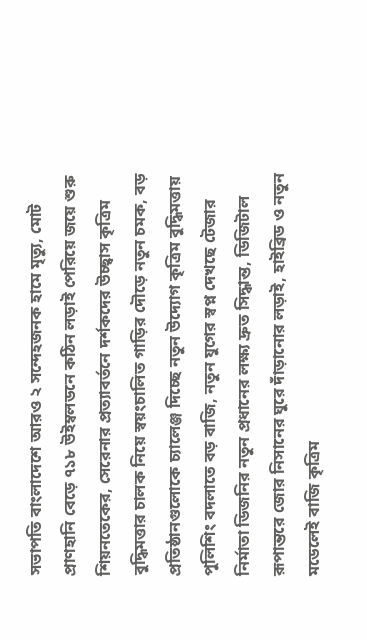সভাপতি বাংলাদেশে আরও ২ সন্দেহজনক হামে মৃত্যু, মোট প্রাণহানি বেড়ে ৭১৮ উইম্বলডনে কঠিন লড়াই পেরিয়ে জয়ে শুরু শিয়নতেকের, সেরেনার প্রত্যাবর্তনে দর্শকদের উচ্ছ্বাস কৃত্রিম বুদ্ধিমত্তার চালক নিয়ে স্বয়ংচালিত গাড়ির দৌড়ে নতুন চমক, বড় প্রতিষ্ঠানগুলোকে চ্যালেঞ্জ দিচ্ছে নতুন উদ্যোগ কৃত্রিম বুদ্ধিমত্তায় পুলিশিং বদলাতে বড় বাজি, নতুন যুগের স্বপ্ন দেখছে টেজার নির্মাতা ডিজনির নতুন প্রধানের লক্ষ্য দ্রুত সিদ্ধান্ত, ডিজিটাল রূপান্তরে জোর নিসানের ঘুরে দাঁড়ানোর লড়াই, হাইব্রিড ও নতুন মডেলেই বাজি কৃত্রিম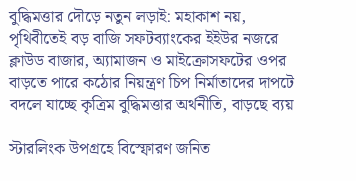বুদ্ধিমত্তার দৌড়ে নতুন লড়াই: মহাকাশ নয়, পৃথিবীতেই বড় বাজি সফটব্যাংকের ইইউর নজরে ক্লাউড বাজার, অ্যামাজন ও মাইক্রোসফটের ওপর বাড়তে পারে কঠোর নিয়ন্ত্রণ চিপ নির্মাতাদের দাপটে বদলে যাচ্ছে কৃত্রিম বুদ্ধিমত্তার অর্থনীতি, বাড়ছে ব্যয়

স্টারলিংক উপগ্রহে বিস্ফোরণ জনিত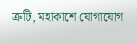ত্রুটি, মহাকাশে যোগাযোগ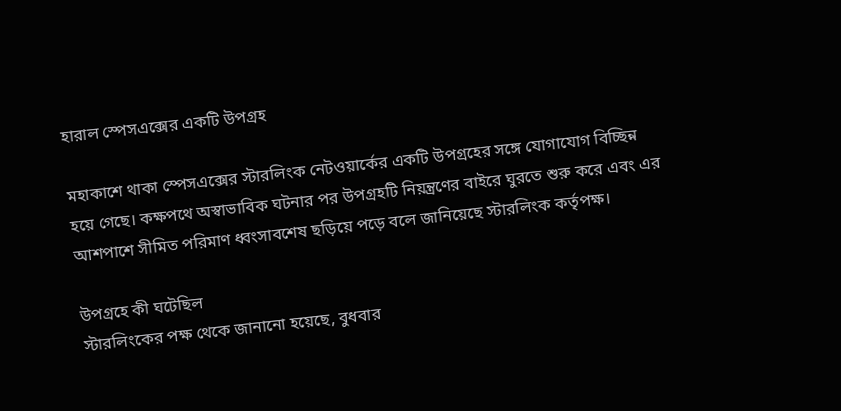হারাল স্পেসএক্সের একটি উপগ্রহ

মহাকাশে থাকা স্পেসএক্সের স্টারলিংক নেটওয়ার্কের একটি উপগ্রহের সঙ্গে যোগাযোগ বিচ্ছিন্ন হয়ে গেছে। কক্ষপথে অস্বাভাবিক ঘটনার পর উপগ্রহটি নিয়ন্ত্রণের বাইরে ঘুরতে শুরু করে এবং এর আশপাশে সীমিত পরিমাণ ধ্বংসাবশেষ ছড়িয়ে পড়ে বলে জানিয়েছে স্টারলিংক কর্তৃপক্ষ।

উপগ্রহে কী ঘটেছিল
স্টারলিংকের পক্ষ থেকে জানানো হয়েছে, বুধবার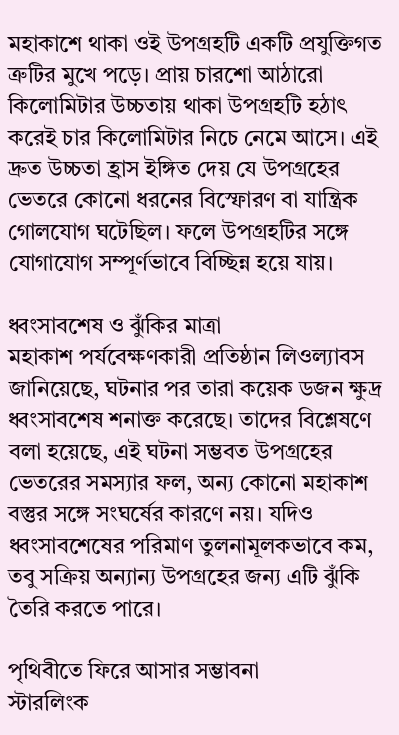মহাকাশে থাকা ওই উপগ্রহটি একটি প্রযুক্তিগত ত্রুটির মুখে পড়ে। প্রায় চারশো আঠারো কিলোমিটার উচ্চতায় থাকা উপগ্রহটি হঠাৎ করেই চার কিলোমিটার নিচে নেমে আসে। এই দ্রুত উচ্চতা হ্রাস ইঙ্গিত দেয় যে উপগ্রহের ভেতরে কোনো ধরনের বিস্ফোরণ বা যান্ত্রিক গোলযোগ ঘটেছিল। ফলে উপগ্রহটির সঙ্গে যোগাযোগ সম্পূর্ণভাবে বিচ্ছিন্ন হয়ে যায়।

ধ্বংসাবশেষ ও ঝুঁকির মাত্রা
মহাকাশ পর্যবেক্ষণকারী প্রতিষ্ঠান লিওল্যাবস জানিয়েছে, ঘটনার পর তারা কয়েক ডজন ক্ষুদ্র ধ্বংসাবশেষ শনাক্ত করেছে। তাদের বিশ্লেষণে বলা হয়েছে, এই ঘটনা সম্ভবত উপগ্রহের ভেতরের সমস্যার ফল, অন্য কোনো মহাকাশ বস্তুর সঙ্গে সংঘর্ষের কারণে নয়। যদিও ধ্বংসাবশেষের পরিমাণ তুলনামূলকভাবে কম, তবু সক্রিয় অন্যান্য উপগ্রহের জন্য এটি ঝুঁকি তৈরি করতে পারে।

পৃথিবীতে ফিরে আসার সম্ভাবনা
স্টারলিংক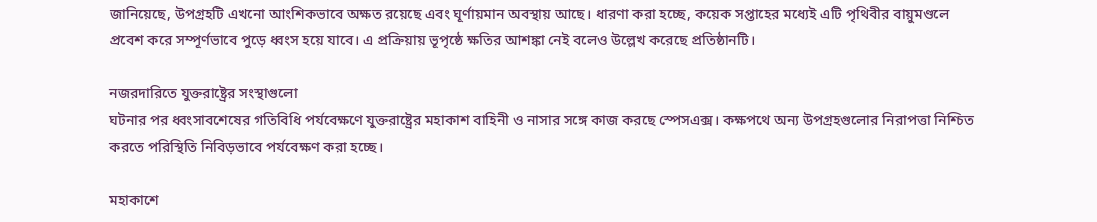জানিয়েছে, উপগ্রহটি এখনো আংশিকভাবে অক্ষত রয়েছে এবং ঘূর্ণায়মান অবস্থায় আছে। ধারণা করা হচ্ছে, কয়েক সপ্তাহের মধ্যেই এটি পৃথিবীর বায়ুমণ্ডলে প্রবেশ করে সম্পূর্ণভাবে পুড়ে ধ্বংস হয়ে যাবে। এ প্রক্রিয়ায় ভূপৃষ্ঠে ক্ষতির আশঙ্কা নেই বলেও উল্লেখ করেছে প্রতিষ্ঠানটি।

নজরদারিতে যুক্তরাষ্ট্রের সংস্থাগুলো
ঘটনার পর ধ্বংসাবশেষের গতিবিধি পর্যবেক্ষণে যুক্তরাষ্ট্রের মহাকাশ বাহিনী ও নাসার সঙ্গে কাজ করছে স্পেসএক্স। কক্ষপথে অন্য উপগ্রহগুলোর নিরাপত্তা নিশ্চিত করতে পরিস্থিতি নিবিড়ভাবে পর্যবেক্ষণ করা হচ্ছে।

মহাকাশে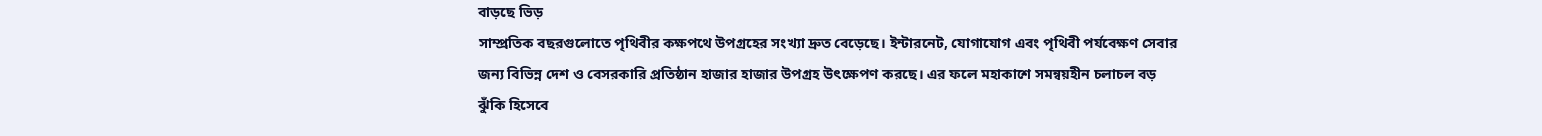বাড়ছে ভিড়
সাম্প্রতিক বছরগুলোতে পৃথিবীর কক্ষপথে উপগ্রহের সংখ্যা দ্রুত বেড়েছে। ইন্টারনেট, যোগাযোগ এবং পৃথিবী পর্যবেক্ষণ সেবার জন্য বিভিন্ন দেশ ও বেসরকারি প্রতিষ্ঠান হাজার হাজার উপগ্রহ উৎক্ষেপণ করছে। এর ফলে মহাকাশে সমন্বয়হীন চলাচল বড় ঝুঁকি হিসেবে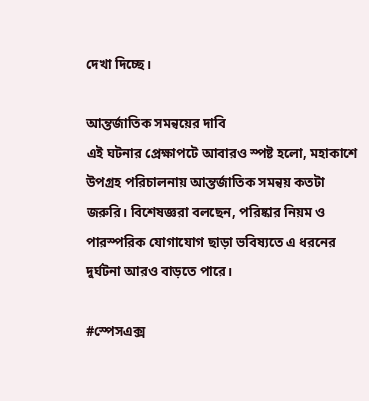দেখা দিচ্ছে।

আন্তর্জাতিক সমন্বয়ের দাবি
এই ঘটনার প্রেক্ষাপটে আবারও স্পষ্ট হলো, মহাকাশে উপগ্রহ পরিচালনায় আন্তর্জাতিক সমন্বয় কতটা জরুরি। বিশেষজ্ঞরা বলছেন, পরিষ্কার নিয়ম ও পারস্পরিক যোগাযোগ ছাড়া ভবিষ্যতে এ ধরনের দুর্ঘটনা আরও বাড়তে পারে।

#স্পেসএক্স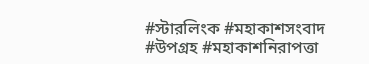#স্টারলিংক #মহাকাশসংবাদ #উপগ্রহ #মহাকাশনিরাপত্তা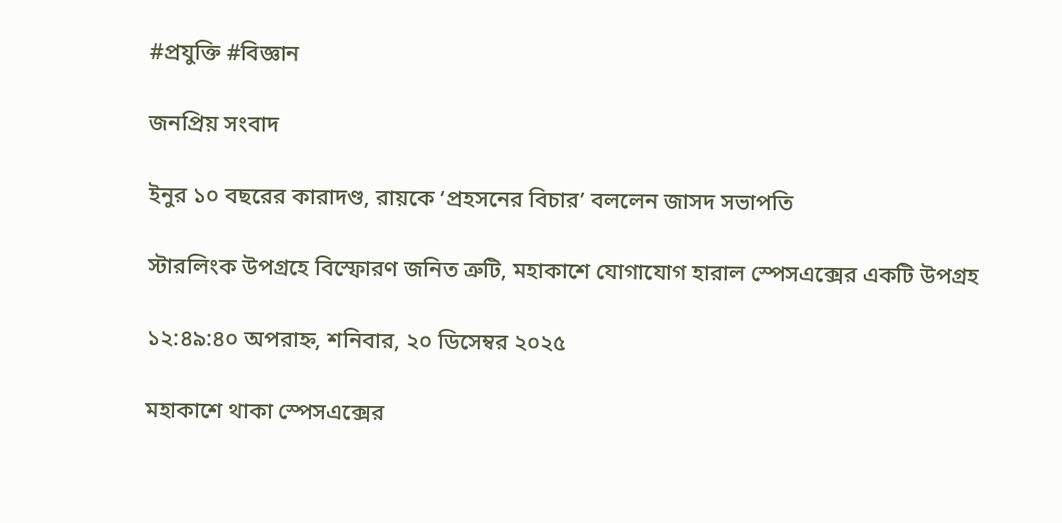#প্রযুক্তি #বিজ্ঞান

জনপ্রিয় সংবাদ

ইনুর ১০ বছরের কারাদণ্ড, রায়কে ‘প্রহসনের বিচার’ বললেন জাসদ সভাপতি

স্টারলিংক উপগ্রহে বিস্ফোরণ জনিত ত্রুটি, মহাকাশে যোগাযোগ হারাল স্পেসএক্সের একটি উপগ্রহ

১২:৪৯:৪০ অপরাহ্ন, শনিবার, ২০ ডিসেম্বর ২০২৫

মহাকাশে থাকা স্পেসএক্সের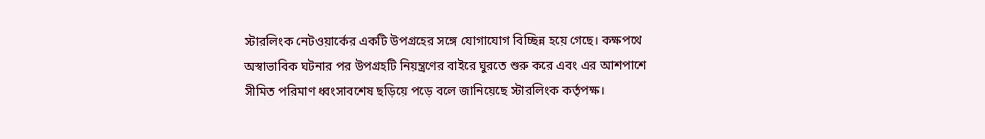স্টারলিংক নেটওয়ার্কের একটি উপগ্রহের সঙ্গে যোগাযোগ বিচ্ছিন্ন হয়ে গেছে। কক্ষপথে অস্বাভাবিক ঘটনার পর উপগ্রহটি নিয়ন্ত্রণের বাইরে ঘুরতে শুরু করে এবং এর আশপাশে সীমিত পরিমাণ ধ্বংসাবশেষ ছড়িয়ে পড়ে বলে জানিয়েছে স্টারলিংক কর্তৃপক্ষ।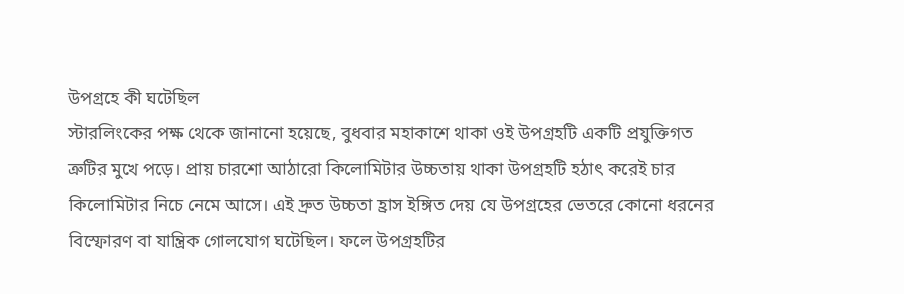উপগ্রহে কী ঘটেছিল
স্টারলিংকের পক্ষ থেকে জানানো হয়েছে, বুধবার মহাকাশে থাকা ওই উপগ্রহটি একটি প্রযুক্তিগত ত্রুটির মুখে পড়ে। প্রায় চারশো আঠারো কিলোমিটার উচ্চতায় থাকা উপগ্রহটি হঠাৎ করেই চার কিলোমিটার নিচে নেমে আসে। এই দ্রুত উচ্চতা হ্রাস ইঙ্গিত দেয় যে উপগ্রহের ভেতরে কোনো ধরনের বিস্ফোরণ বা যান্ত্রিক গোলযোগ ঘটেছিল। ফলে উপগ্রহটির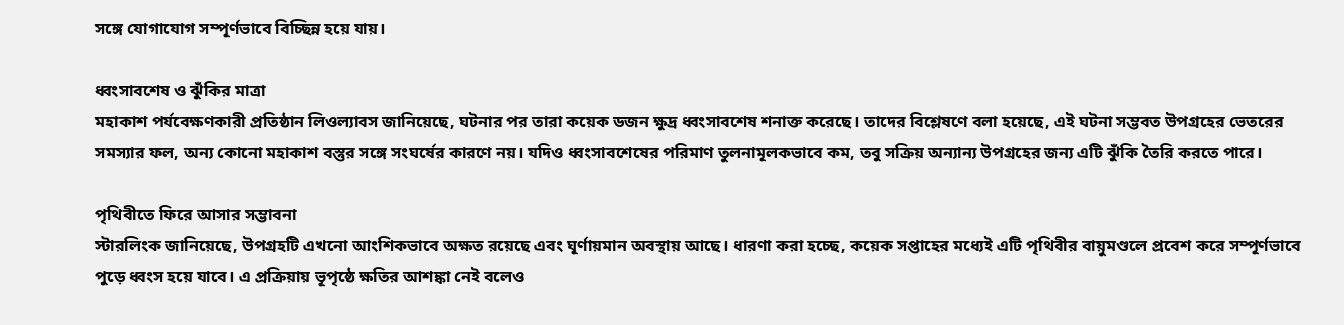সঙ্গে যোগাযোগ সম্পূর্ণভাবে বিচ্ছিন্ন হয়ে যায়।

ধ্বংসাবশেষ ও ঝুঁকির মাত্রা
মহাকাশ পর্যবেক্ষণকারী প্রতিষ্ঠান লিওল্যাবস জানিয়েছে, ঘটনার পর তারা কয়েক ডজন ক্ষুদ্র ধ্বংসাবশেষ শনাক্ত করেছে। তাদের বিশ্লেষণে বলা হয়েছে, এই ঘটনা সম্ভবত উপগ্রহের ভেতরের সমস্যার ফল, অন্য কোনো মহাকাশ বস্তুর সঙ্গে সংঘর্ষের কারণে নয়। যদিও ধ্বংসাবশেষের পরিমাণ তুলনামূলকভাবে কম, তবু সক্রিয় অন্যান্য উপগ্রহের জন্য এটি ঝুঁকি তৈরি করতে পারে।

পৃথিবীতে ফিরে আসার সম্ভাবনা
স্টারলিংক জানিয়েছে, উপগ্রহটি এখনো আংশিকভাবে অক্ষত রয়েছে এবং ঘূর্ণায়মান অবস্থায় আছে। ধারণা করা হচ্ছে, কয়েক সপ্তাহের মধ্যেই এটি পৃথিবীর বায়ুমণ্ডলে প্রবেশ করে সম্পূর্ণভাবে পুড়ে ধ্বংস হয়ে যাবে। এ প্রক্রিয়ায় ভূপৃষ্ঠে ক্ষতির আশঙ্কা নেই বলেও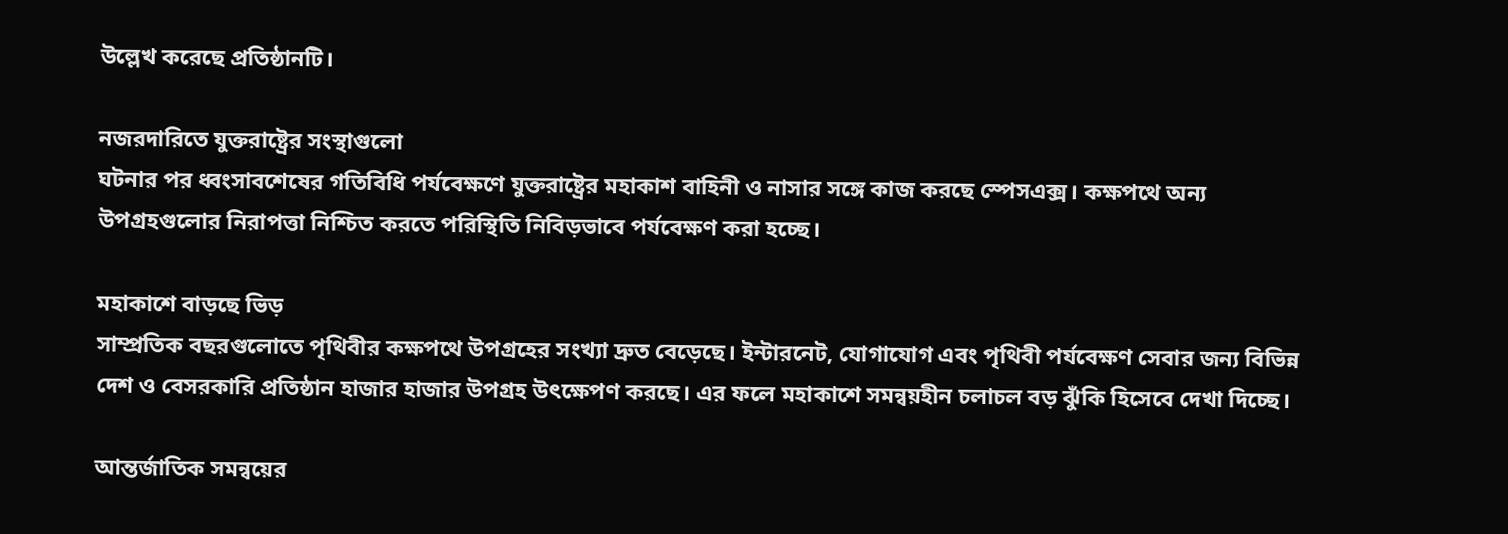উল্লেখ করেছে প্রতিষ্ঠানটি।

নজরদারিতে যুক্তরাষ্ট্রের সংস্থাগুলো
ঘটনার পর ধ্বংসাবশেষের গতিবিধি পর্যবেক্ষণে যুক্তরাষ্ট্রের মহাকাশ বাহিনী ও নাসার সঙ্গে কাজ করছে স্পেসএক্স। কক্ষপথে অন্য উপগ্রহগুলোর নিরাপত্তা নিশ্চিত করতে পরিস্থিতি নিবিড়ভাবে পর্যবেক্ষণ করা হচ্ছে।

মহাকাশে বাড়ছে ভিড়
সাম্প্রতিক বছরগুলোতে পৃথিবীর কক্ষপথে উপগ্রহের সংখ্যা দ্রুত বেড়েছে। ইন্টারনেট, যোগাযোগ এবং পৃথিবী পর্যবেক্ষণ সেবার জন্য বিভিন্ন দেশ ও বেসরকারি প্রতিষ্ঠান হাজার হাজার উপগ্রহ উৎক্ষেপণ করছে। এর ফলে মহাকাশে সমন্বয়হীন চলাচল বড় ঝুঁকি হিসেবে দেখা দিচ্ছে।

আন্তর্জাতিক সমন্বয়ের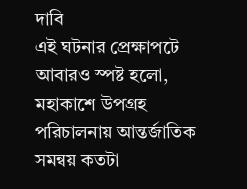দাবি
এই ঘটনার প্রেক্ষাপটে আবারও স্পষ্ট হলো, মহাকাশে উপগ্রহ পরিচালনায় আন্তর্জাতিক সমন্বয় কতটা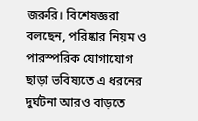জরুরি। বিশেষজ্ঞরা বলছেন, পরিষ্কার নিয়ম ও পারস্পরিক যোগাযোগ ছাড়া ভবিষ্যতে এ ধরনের দুর্ঘটনা আরও বাড়তে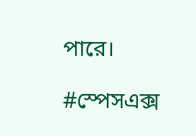পারে।

#স্পেসএক্স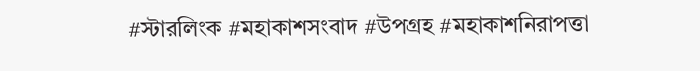#স্টারলিংক #মহাকাশসংবাদ #উপগ্রহ #মহাকাশনিরাপত্তা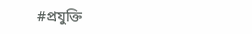#প্রযুক্তি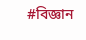#বিজ্ঞান